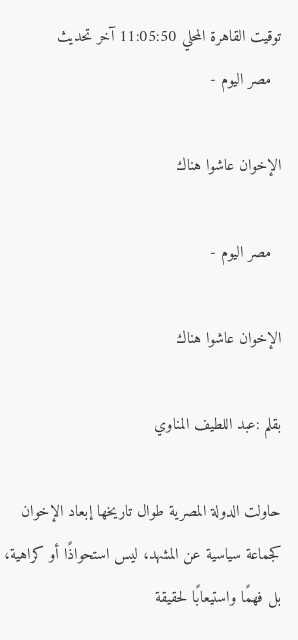توقيت القاهرة المحلي 11:05:50 آخر تحديث
  مصر اليوم -

الإخوان عاشوا هناك

  مصر اليوم -

الإخوان عاشوا هناك

بقلم :عبد اللطيف المناوي

حاولت الدولة المصرية طوال تاريخها إبعاد الإخوان كجماعة سياسية عن المشهد، ليس استحواذًا أو كراهية، بل فهمًا واستيعابًا لحقيقة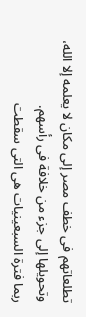تطلعاتهم فى خطف مصر إلى مكان لا يعلمه إلا الله، وتحويلها إلى جزء من خلافة فى رأسهم.
ربما فترة السبعينيات هى التى سقطت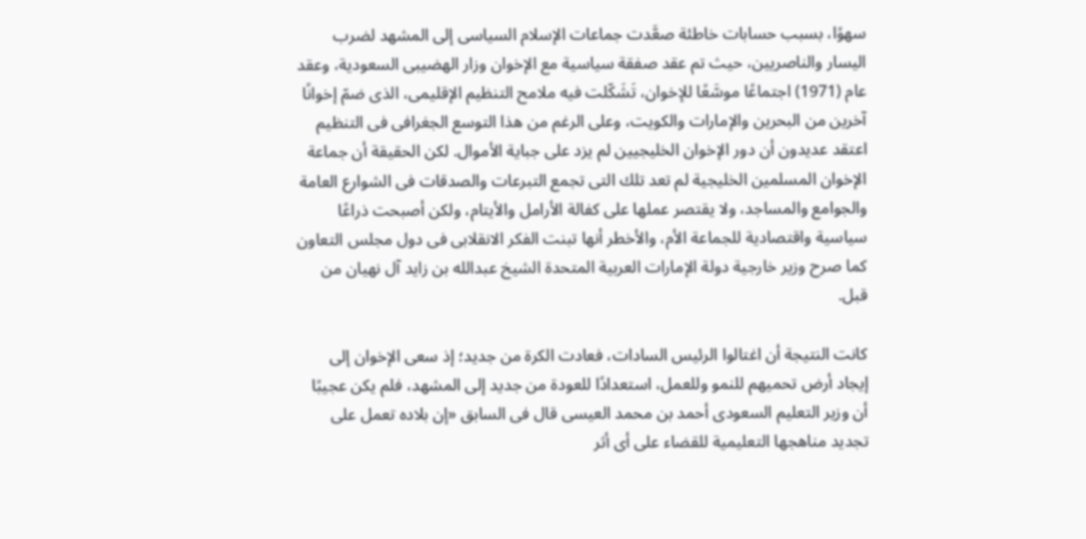سهوًا، بسبب حسابات خاطئة صعَّدت جماعات الإسلام السياسى إلى المشهد لضرب اليسار والناصريين، حيث تم عقد صفقة سياسية مع الإخوان وزار الهضيبى السعودية، وعقد عام (1971) اجتماعًا موسَّعًا للإخوان، تَشَكّلت فيه ملامح التنظيم الإقليمى، الذى ضمّ إخوانًا آخرين من البحرين والإمارات والكويت، وعلى الرغم من هذا التوسع الجغرافى فى التنظيم اعتقد عديدون أن دور الإخوان الخليجيين لم يزد على جباية الأموال. لكن الحقيقة أن جماعة الإخوان المسلمين الخليجية لم تعد تلك التى تجمع التبرعات والصدقات فى الشوارع العامة والجوامع والمساجد، ولا يقتصر عملها على كفالة الأرامل والأيتام، ولكن أصبحت ذراعًا سياسية واقتصادية للجماعة الأم، والأخطر أنها تبنت الفكر الانقلابى فى دول مجلس التعاون كما صرح وزير خارجية دولة الإمارات العربية المتحدة الشيخ عبدالله بن زايد آل نهيان من قبل.

كانت النتيجة أن اغتالوا الرئيس السادات، فعادت الكرة من جديد؛ إذ سعى الإخوان إلى إيجاد أرض تحميهم للنمو وللعمل، استعدادًا للعودة من جديد إلى المشهد، فلم يكن عجيبًا أن وزير التعليم السعودى أحمد بن محمد العيسى قال فى السابق «إن بلاده تعمل على تجديد مناهجها التعليمية للقضاء على أى أثر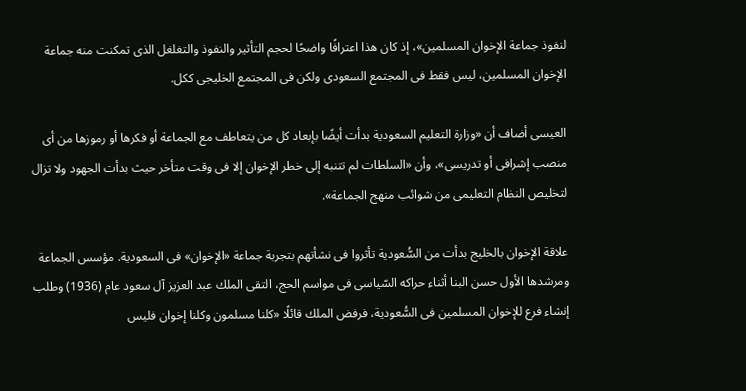لنفوذ جماعة الإخوان المسلمين»، إذ كان هذا اعترافًا واضحًا لحجم التأثير والنفوذ والتغلغل الذى تمكنت منه جماعة الإخوان المسلمين، ليس فقط فى المجتمع السعودى ولكن فى المجتمع الخليجى ككل.

العيسى أضاف أن «وزارة التعليم السعودية بدأت أيضًا بإبعاد كل من يتعاطف مع الجماعة أو فكرها أو رموزها من أى منصب إشرافى أو تدريسى»، وأن «السلطات لم تتنبه إلى خطر الإخوان إلا فى وقت متأخر حيث بدأت الجهود ولا تزال لتخليص النظام التعليمى من شوائب منهج الجماعة».

علاقة الإخوان بالخليج بدأت من السُّعودية تأثروا فى نشأتهم بتجربة جماعة «الإخوان» فى السعودية. مؤسس الجماعة ومرشدها الأول حسن البنا أثناء حراكه السّياسى فى مواسم الحج، التقى الملك عبد العزيز آل سعود عام (1936) وطلب إنشاء فرع للإخوان المسلمين فى السُّعودية، فرفض الملك قائلًا «كلنا مسلمون وكلنا إخوان فليس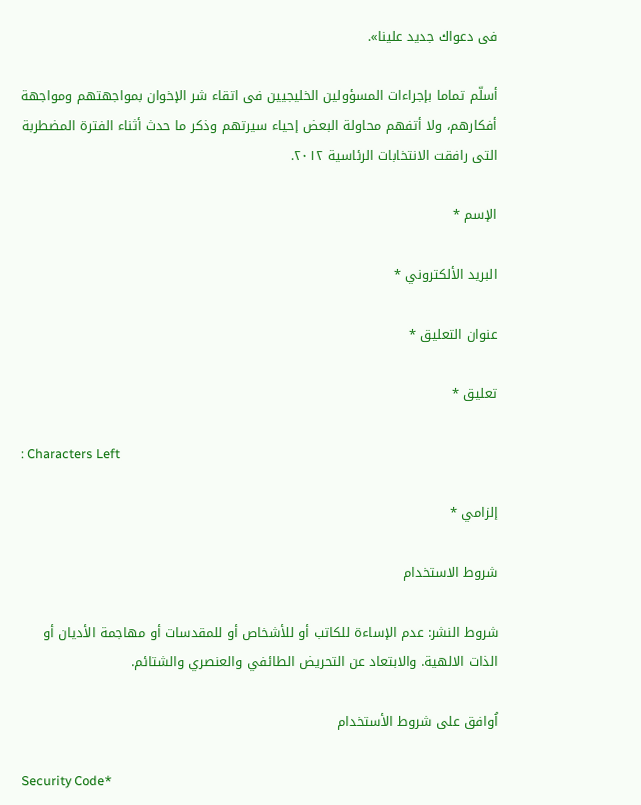فى دعواك جديد علينا».

أسلّم تماما بإجراءات المسؤولين الخليجيين فى اتقاء شر الإخوان بمواجهتهم ومواجهة أفكارهم، ولا أتفهم محاولة البعض إحياء سيرتهم وذكر ما حدث أثناء الفترة المضطربة التى رافقت الانتخابات الرئاسية ٢٠١٢.

الإسم *

البريد الألكتروني *

عنوان التعليق *

تعليق *

: Characters Left

إلزامي *

شروط الاستخدام

شروط النشر: عدم الإساءة للكاتب أو للأشخاص أو للمقدسات أو مهاجمة الأديان أو الذات الالهية. والابتعاد عن التحريض الطائفي والعنصري والشتائم.

اُوافق على شروط الأستخدام

Security Code*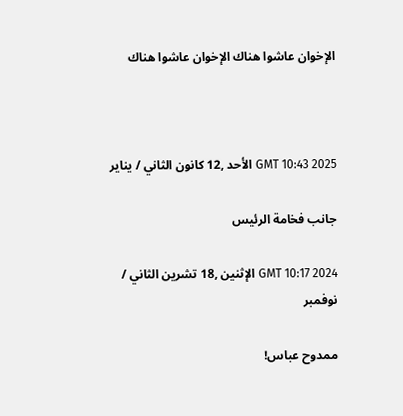الإخوان عاشوا هناك الإخوان عاشوا هناك



GMT 10:43 2025 الأحد ,12 كانون الثاني / يناير

جانب فخامة الرئيس

GMT 10:17 2024 الإثنين ,18 تشرين الثاني / نوفمبر

ممدوح عباس!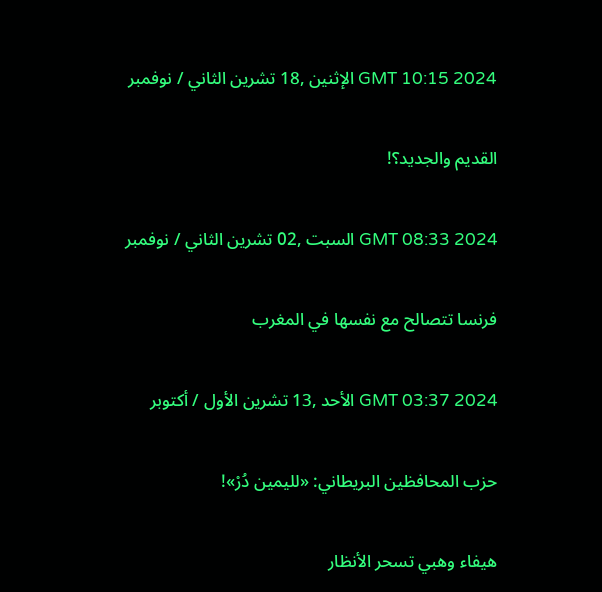GMT 10:15 2024 الإثنين ,18 تشرين الثاني / نوفمبر

القديم والجديد؟!

GMT 08:33 2024 السبت ,02 تشرين الثاني / نوفمبر

فرنسا تتصالح مع نفسها في المغرب

GMT 03:37 2024 الأحد ,13 تشرين الأول / أكتوبر

حزب المحافظين البريطاني: «لليمين دُرْ»!

هيفاء وهبي تسحر الأنظار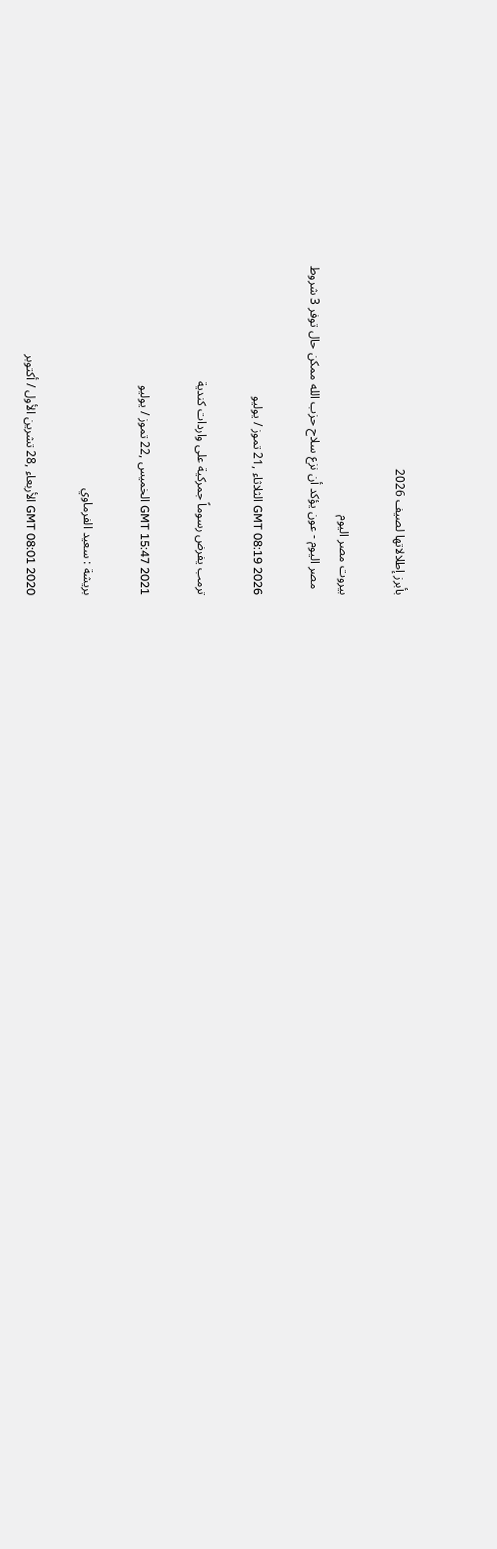بأبرز إطلالاتها لصيف 2026

بيروت مصر اليوم
  مصر اليوم - عون يؤكد أن نزع سلاح حزب الله ممكن حال توفر 3 شروط

GMT 08:19 2026 الثلاثاء ,21 تموز / يوليو

ترمب يفرض رسوماً جمركية على واردات كندية

GMT 15:47 2021 الخميس ,22 تموز / يوليو

بريشة : سعيد الفرماوي

GMT 08:01 2020 الأربعاء ,28 تشرين الأول / أكتوبر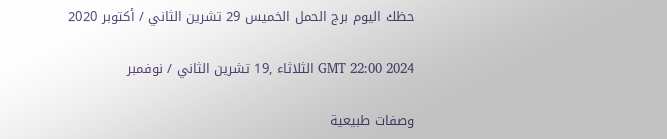حظك اليوم برج الحمل الخميس 29 تشرين الثاني / أكتوبر 2020

GMT 22:00 2024 الثلاثاء ,19 تشرين الثاني / نوفمبر

وصفات طبيعية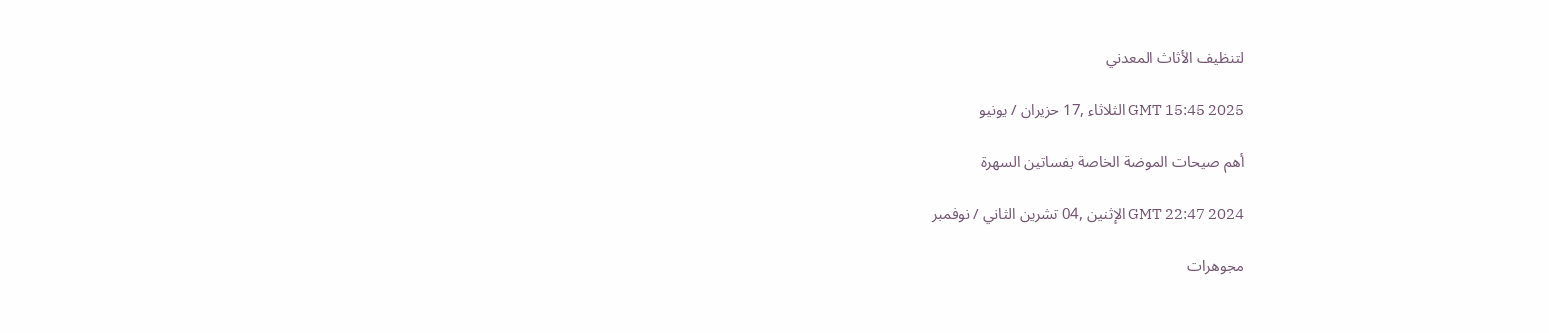لتنظيف الأثاث المعدني

GMT 15:45 2025 الثلاثاء ,17 حزيران / يونيو

أهم صيحات الموضة الخاصة بفساتين السهرة

GMT 22:47 2024 الإثنين ,04 تشرين الثاني / نوفمبر

مجوهرات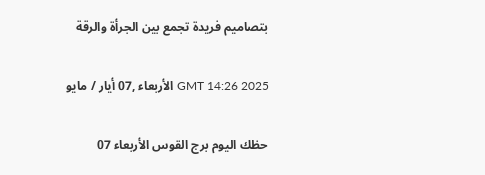بتصاميم فريدة تجمع بين الجرأة والرقة

GMT 14:26 2025 الأربعاء ,07 أيار / مايو

حظك اليوم برج القوس الأربعاء 07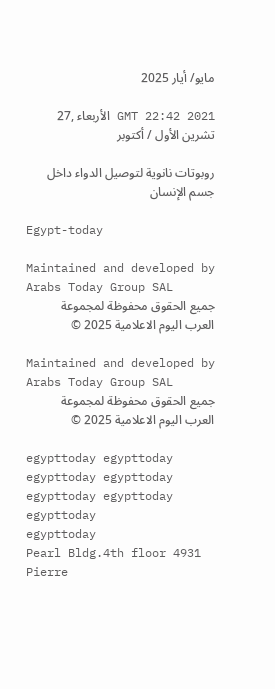مايو/ أيار 2025

GMT 22:42 2021 الأربعاء ,27 تشرين الأول / أكتوبر

روبوتات نانوية لتوصيل الدواء داخل جسم الإنسان

Egypt-today

Maintained and developed by Arabs Today Group SAL
جميع الحقوق محفوظة لمجموعة العرب اليوم الاعلامية 2025 ©

Maintained and developed by Arabs Today Group SAL
جميع الحقوق محفوظة لمجموعة العرب اليوم الاعلامية 2025 ©

egypttoday egypttoday egypttoday egypttoday
egypttoday egypttoday egypttoday
egypttoday
Pearl Bldg.4th floor 4931 Pierre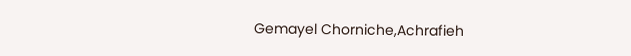Gemayel Chorniche,Achrafieh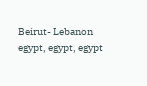Beirut- Lebanon
egypt, egypt, egypt